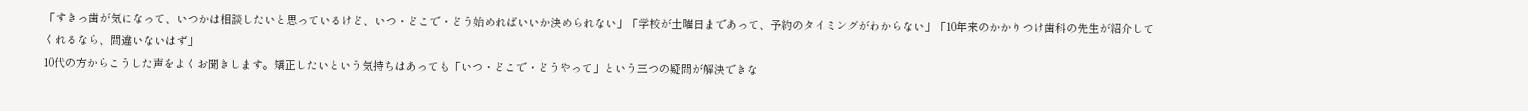「すきっ歯が気になって、いつかは相談したいと思っているけど、いつ・どこで・どう始めればいいか決められない」「学校が土曜日まであって、予約のタイミングがわからない」「10年来のかかりつけ歯科の先生が紹介してくれるなら、間違いないはず」
10代の方からこうした声をよくお聞きします。矯正したいという気持ちはあっても「いつ・どこで・どうやって」という三つの疑問が解決できな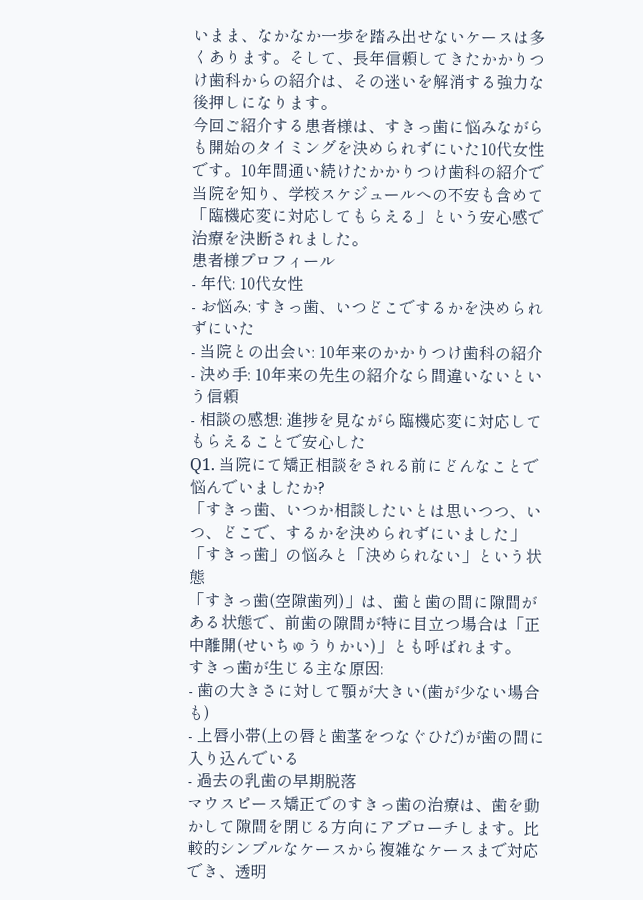いまま、なかなか一歩を踏み出せないケースは多くあります。そして、長年信頼してきたかかりつけ歯科からの紹介は、その迷いを解消する強力な後押しになります。
今回ご紹介する患者様は、すきっ歯に悩みながらも開始のタイミングを決められずにいた10代女性です。10年間通い続けたかかりつけ歯科の紹介で当院を知り、学校スケジュールへの不安も含めて「臨機応変に対応してもらえる」という安心感で治療を決断されました。
患者様プロフィール
- 年代: 10代女性
- お悩み: すきっ歯、いつどこでするかを決められずにいた
- 当院との出会い: 10年来のかかりつけ歯科の紹介
- 決め手: 10年来の先生の紹介なら間違いないという信頼
- 相談の感想: 進捗を見ながら臨機応変に対応してもらえることで安心した
Q1. 当院にて矯正相談をされる前にどんなことで悩んでいましたか?
「すきっ歯、いつか相談したいとは思いつつ、いつ、どこで、するかを決められずにいました」
「すきっ歯」の悩みと「決められない」という状態
「すきっ歯(空隙歯列)」は、歯と歯の間に隙間がある状態で、前歯の隙間が特に目立つ場合は「正中離開(せいちゅうりかい)」とも呼ばれます。
すきっ歯が生じる主な原因:
- 歯の大きさに対して顎が大きい(歯が少ない場合も)
- 上唇小帯(上の唇と歯茎をつなぐひだ)が歯の間に入り込んでいる
- 過去の乳歯の早期脱落
マウスピース矯正でのすきっ歯の治療は、歯を動かして隙間を閉じる方向にアプローチします。比較的シンプルなケースから複雑なケースまで対応でき、透明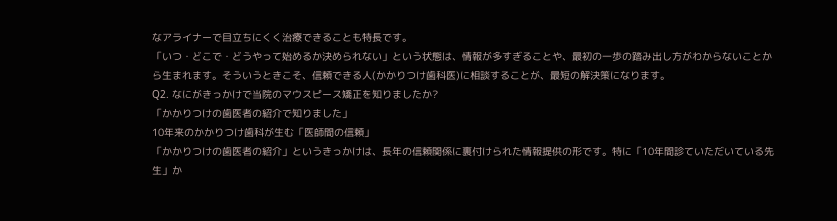なアライナーで目立ちにくく治療できることも特長です。
「いつ・どこで・どうやって始めるか決められない」という状態は、情報が多すぎることや、最初の一歩の踏み出し方がわからないことから生まれます。そういうときこそ、信頼できる人(かかりつけ歯科医)に相談することが、最短の解決策になります。
Q2. なにがきっかけで当院のマウスピース矯正を知りましたか?
「かかりつけの歯医者の紹介で知りました」
10年来のかかりつけ歯科が生む「医師間の信頼」
「かかりつけの歯医者の紹介」というきっかけは、長年の信頼関係に裏付けられた情報提供の形です。特に「10年間診ていただいている先生」か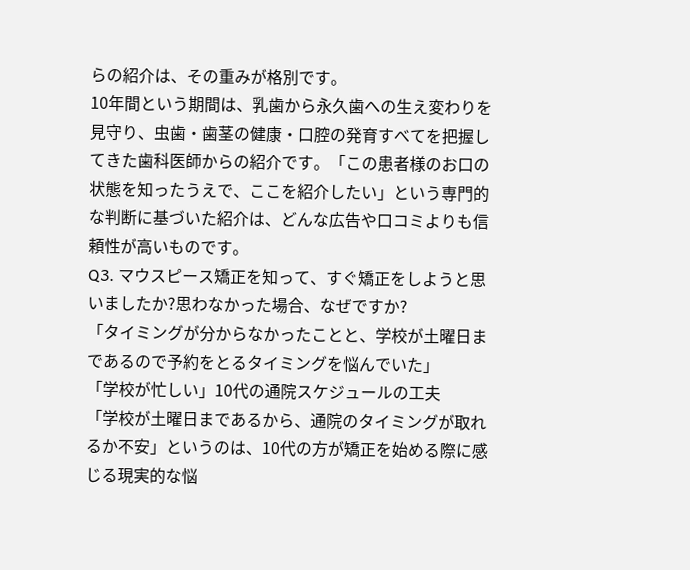らの紹介は、その重みが格別です。
10年間という期間は、乳歯から永久歯への生え変わりを見守り、虫歯・歯茎の健康・口腔の発育すべてを把握してきた歯科医師からの紹介です。「この患者様のお口の状態を知ったうえで、ここを紹介したい」という専門的な判断に基づいた紹介は、どんな広告や口コミよりも信頼性が高いものです。
Q3. マウスピース矯正を知って、すぐ矯正をしようと思いましたか?思わなかった場合、なぜですか?
「タイミングが分からなかったことと、学校が土曜日まであるので予約をとるタイミングを悩んでいた」
「学校が忙しい」10代の通院スケジュールの工夫
「学校が土曜日まであるから、通院のタイミングが取れるか不安」というのは、10代の方が矯正を始める際に感じる現実的な悩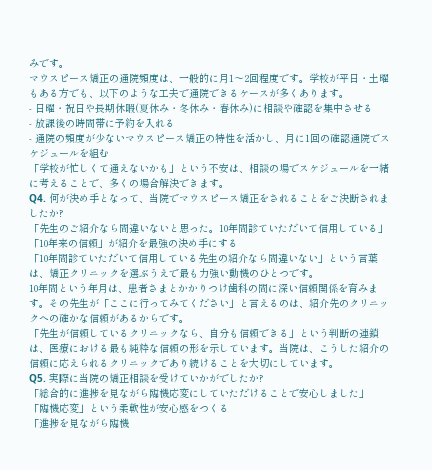みです。
マウスピース矯正の通院頻度は、一般的に月1〜2回程度です。学校が平日・土曜もある方でも、以下のような工夫で通院できるケースが多くあります。
- 日曜・祝日や長期休暇(夏休み・冬休み・春休み)に相談や確認を集中させる
- 放課後の時間帯に予約を入れる
- 通院の頻度が少ないマウスピース矯正の特性を活かし、月に1回の確認通院でスケジュールを組む
「学校が忙しくて通えないかも」という不安は、相談の場でスケジュールを一緒に考えることで、多くの場合解決できます。
Q4. 何が決め手となって、当院でマウスピース矯正をされることをご決断されましたか?
「先生のご紹介なら間違いないと思った。10年間診ていただいて信用している」
「10年来の信頼」が紹介を最強の決め手にする
「10年間診ていただいて信用している先生の紹介なら間違いない」という言葉は、矯正クリニックを選ぶうえで最も力強い動機のひとつです。
10年間という年月は、患者さまとかかりつけ歯科の間に深い信頼関係を育みます。その先生が「ここに行ってみてください」と言えるのは、紹介先のクリニックへの確かな信頼があるからです。
「先生が信頼しているクリニックなら、自分も信頼できる」という判断の連鎖は、医療における最も純粋な信頼の形を示しています。当院は、こうした紹介の信頼に応えられるクリニックであり続けることを大切にしています。
Q5. 実際に当院の矯正相談を受けていかがでしたか?
「総合的に進捗を見ながら臨機応変にしていただけることで安心しました」
「臨機応変」という柔軟性が安心感をつくる
「進捗を見ながら臨機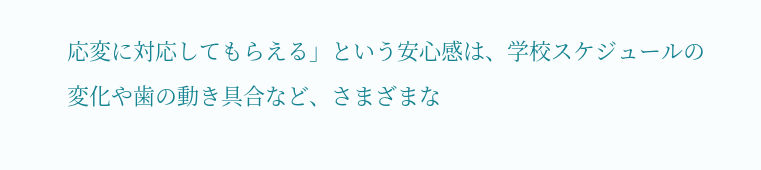応変に対応してもらえる」という安心感は、学校スケジュールの変化や歯の動き具合など、さまざまな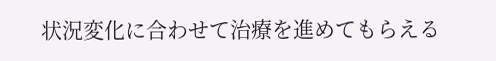状況変化に合わせて治療を進めてもらえる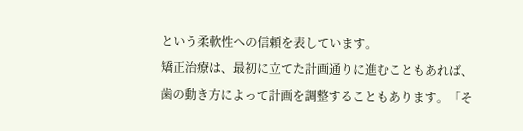という柔軟性への信頼を表しています。
矯正治療は、最初に立てた計画通りに進むこともあれば、歯の動き方によって計画を調整することもあります。「そ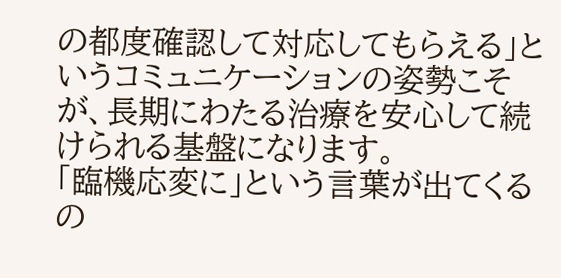の都度確認して対応してもらえる」というコミュニケーションの姿勢こそが、長期にわたる治療を安心して続けられる基盤になります。
「臨機応変に」という言葉が出てくるの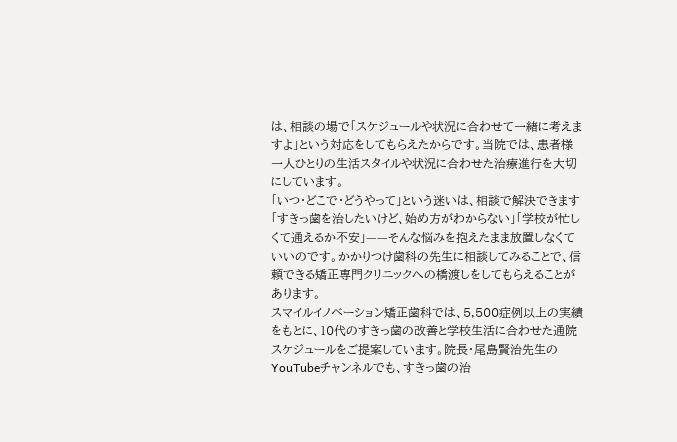は、相談の場で「スケジュールや状況に合わせて一緒に考えますよ」という対応をしてもらえたからです。当院では、患者様一人ひとりの生活スタイルや状況に合わせた治療進行を大切にしています。
「いつ・どこで・どうやって」という迷いは、相談で解決できます
「すきっ歯を治したいけど、始め方がわからない」「学校が忙しくて通えるか不安」——そんな悩みを抱えたまま放置しなくていいのです。かかりつけ歯科の先生に相談してみることで、信頼できる矯正専門クリニックへの橋渡しをしてもらえることがあります。
スマイルイノベーション矯正歯科では、5,500症例以上の実績をもとに、10代のすきっ歯の改善と学校生活に合わせた通院スケジュールをご提案しています。院長・尾島賢治先生のYouTubeチャンネルでも、すきっ歯の治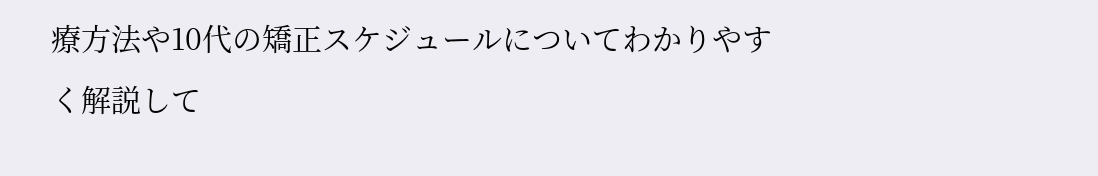療方法や10代の矯正スケジュールについてわかりやすく解説して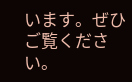います。ぜひご覧ください。